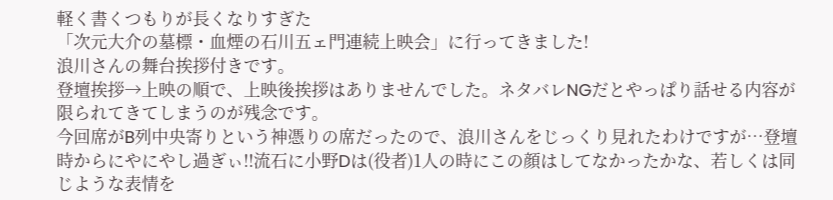軽く書くつもりが長くなりすぎた
「次元大介の墓標・血煙の石川五ェ門連続上映会」に行ってきました!
浪川さんの舞台挨拶付きです。
登壇挨拶→上映の順で、上映後挨拶はありませんでした。ネタバレNGだとやっぱり話せる内容が限られてきてしまうのが残念です。
今回席がB列中央寄りという神憑りの席だったので、浪川さんをじっくり見れたわけですが…登壇時からにやにやし過ぎぃ!!流石に小野Dは(役者)1人の時にこの顔はしてなかったかな、若しくは同じような表情を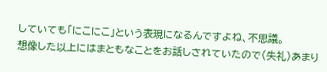していても「にこにこ」という表現になるんですよね、不思議。
想像した以上にはまともなことをお話しされていたので(失礼)あまり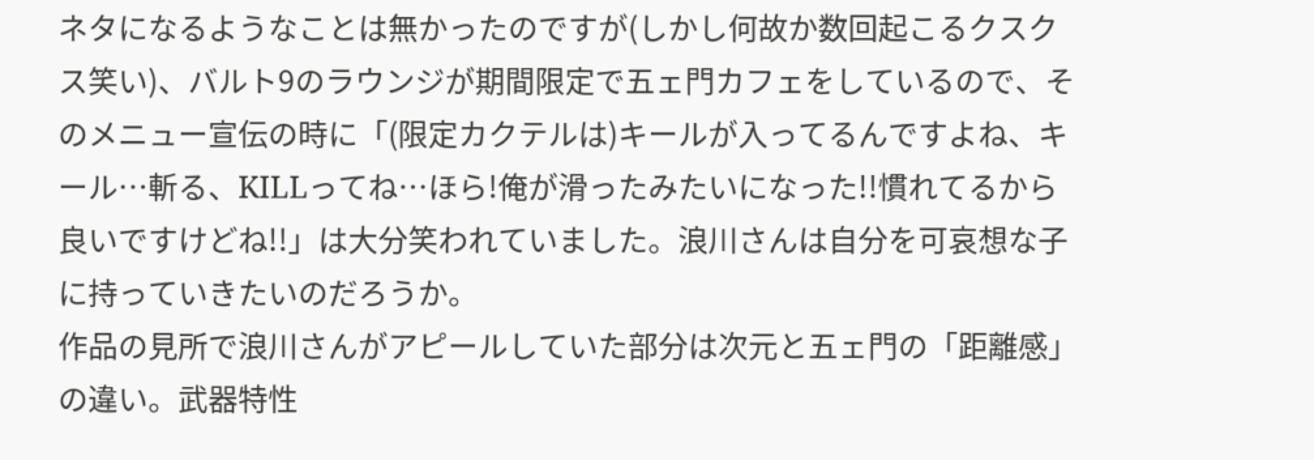ネタになるようなことは無かったのですが(しかし何故か数回起こるクスクス笑い)、バルト9のラウンジが期間限定で五ェ門カフェをしているので、そのメニュー宣伝の時に「(限定カクテルは)キールが入ってるんですよね、キール…斬る、KILLってね…ほら!俺が滑ったみたいになった!!慣れてるから良いですけどね!!」は大分笑われていました。浪川さんは自分を可哀想な子に持っていきたいのだろうか。
作品の見所で浪川さんがアピールしていた部分は次元と五ェ門の「距離感」の違い。武器特性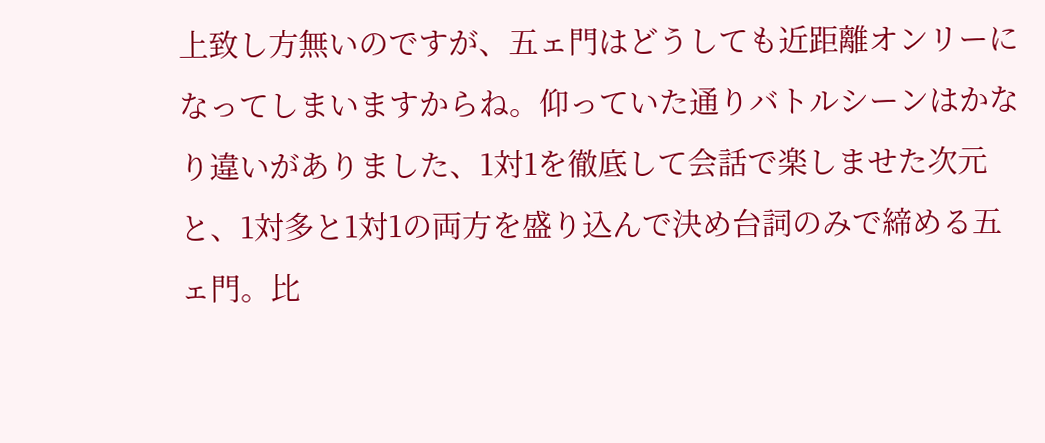上致し方無いのですが、五ェ門はどうしても近距離オンリーになってしまいますからね。仰っていた通りバトルシーンはかなり違いがありました、1対1を徹底して会話で楽しませた次元と、1対多と1対1の両方を盛り込んで決め台詞のみで締める五ェ門。比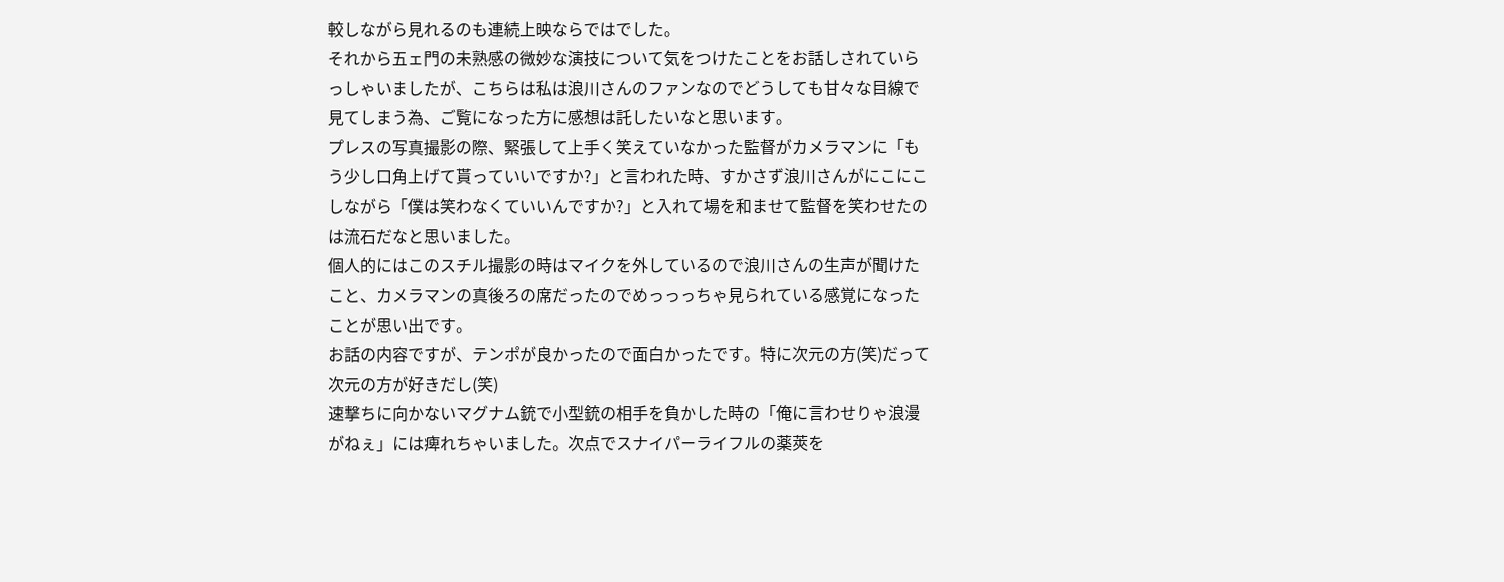較しながら見れるのも連続上映ならではでした。
それから五ェ門の未熟感の微妙な演技について気をつけたことをお話しされていらっしゃいましたが、こちらは私は浪川さんのファンなのでどうしても甘々な目線で見てしまう為、ご覧になった方に感想は託したいなと思います。
プレスの写真撮影の際、緊張して上手く笑えていなかった監督がカメラマンに「もう少し口角上げて貰っていいですか?」と言われた時、すかさず浪川さんがにこにこしながら「僕は笑わなくていいんですか?」と入れて場を和ませて監督を笑わせたのは流石だなと思いました。
個人的にはこのスチル撮影の時はマイクを外しているので浪川さんの生声が聞けたこと、カメラマンの真後ろの席だったのでめっっっちゃ見られている感覚になったことが思い出です。
お話の内容ですが、テンポが良かったので面白かったです。特に次元の方(笑)だって次元の方が好きだし(笑)
速撃ちに向かないマグナム銃で小型銃の相手を負かした時の「俺に言わせりゃ浪漫がねぇ」には痺れちゃいました。次点でスナイパーライフルの薬莢を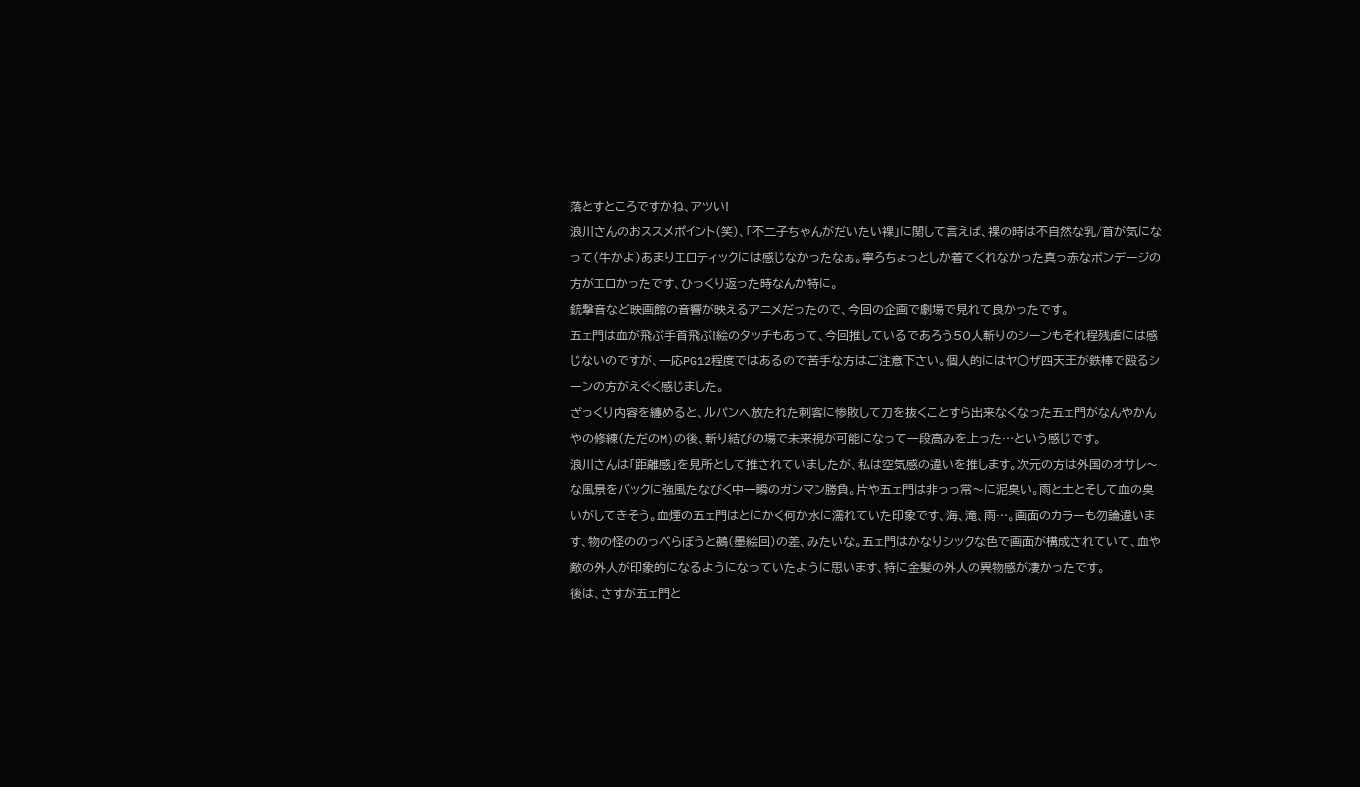落とすところですかね、アツい!
浪川さんのおススメポイント(笑)、「不二子ちゃんがだいたい裸」に関して言えば、裸の時は不自然な乳/首が気になって(牛かよ)あまりエロティックには感じなかったなぁ。寧ろちょっとしか着てくれなかった真っ赤なボンデージの方がエロかったです、ひっくり返った時なんか特に。
銃撃音など映画館の音響が映えるアニメだったので、今回の企画で劇場で見れて良かったです。
五ェ門は血が飛ぶ手首飛ぶ!絵のタッチもあって、今回推しているであろう50人斬りのシーンもそれ程残虐には感じないのですが、一応PG12程度ではあるので苦手な方はご注意下さい。個人的にはヤ○ザ四天王が鉄棒で殴るシーンの方がえぐく感じました。
ざっくり内容を纏めると、ルパンへ放たれた刺客に惨敗して刀を抜くことすら出来なくなった五ェ門がなんやかんやの修練(ただのM)の後、斬り結びの場で未来視が可能になって一段高みを上った…という感じです。
浪川さんは「距離感」を見所として推されていましたが、私は空気感の違いを推します。次元の方は外国のオサレ〜な風景をバックに強風たなびく中一瞬のガンマン勝負。片や五ェ門は非っっ常〜に泥臭い。雨と土とそして血の臭いがしてきそう。血煙の五ェ門はとにかく何か水に濡れていた印象です、海、滝、雨…。画面のカラーも勿論違います、物の怪ののっぺらぼうと鵺(墨絵回)の差、みたいな。五ェ門はかなりシックな色で画面が構成されていて、血や敵の外人が印象的になるようになっていたように思います、特に金髪の外人の異物感が凄かったです。
後は、さすが五ェ門と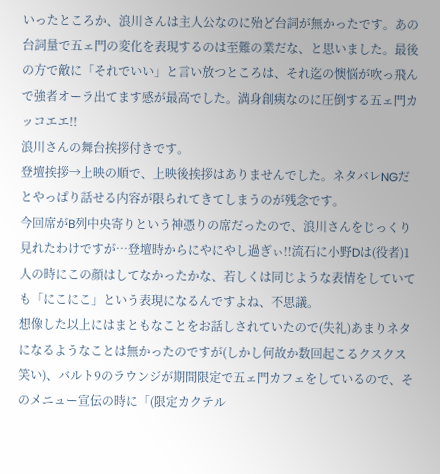いったところか、浪川さんは主人公なのに殆ど台詞が無かったです。あの台詞量で五ェ門の変化を表現するのは至難の業だな、と思いました。最後の方で敵に「それでいい」と言い放つところは、それ迄の懊悩が吹っ飛んで強者オーラ出てます感が最高でした。満身創痍なのに圧倒する五ェ門カッコエエ!!
浪川さんの舞台挨拶付きです。
登壇挨拶→上映の順で、上映後挨拶はありませんでした。ネタバレNGだとやっぱり話せる内容が限られてきてしまうのが残念です。
今回席がB列中央寄りという神憑りの席だったので、浪川さんをじっくり見れたわけですが…登壇時からにやにやし過ぎぃ!!流石に小野Dは(役者)1人の時にこの顔はしてなかったかな、若しくは同じような表情をしていても「にこにこ」という表現になるんですよね、不思議。
想像した以上にはまともなことをお話しされていたので(失礼)あまりネタになるようなことは無かったのですが(しかし何故か数回起こるクスクス笑い)、バルト9のラウンジが期間限定で五ェ門カフェをしているので、そのメニュー宣伝の時に「(限定カクテル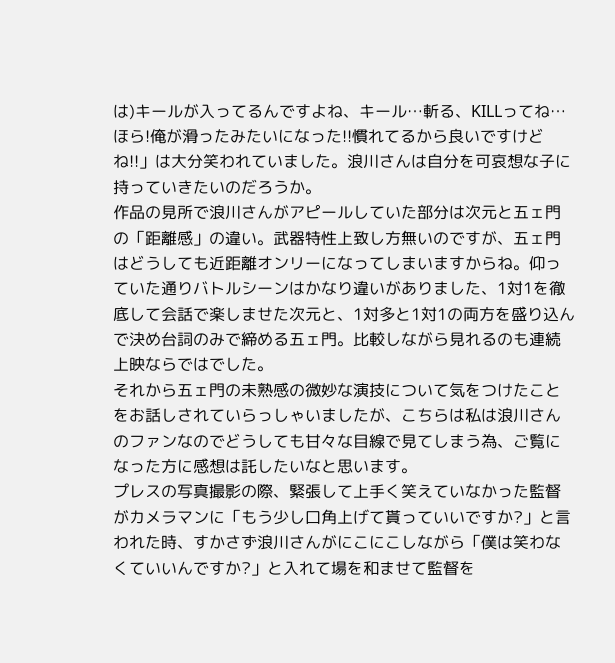は)キールが入ってるんですよね、キール…斬る、KILLってね…ほら!俺が滑ったみたいになった!!慣れてるから良いですけどね!!」は大分笑われていました。浪川さんは自分を可哀想な子に持っていきたいのだろうか。
作品の見所で浪川さんがアピールしていた部分は次元と五ェ門の「距離感」の違い。武器特性上致し方無いのですが、五ェ門はどうしても近距離オンリーになってしまいますからね。仰っていた通りバトルシーンはかなり違いがありました、1対1を徹底して会話で楽しませた次元と、1対多と1対1の両方を盛り込んで決め台詞のみで締める五ェ門。比較しながら見れるのも連続上映ならではでした。
それから五ェ門の未熟感の微妙な演技について気をつけたことをお話しされていらっしゃいましたが、こちらは私は浪川さんのファンなのでどうしても甘々な目線で見てしまう為、ご覧になった方に感想は託したいなと思います。
プレスの写真撮影の際、緊張して上手く笑えていなかった監督がカメラマンに「もう少し口角上げて貰っていいですか?」と言われた時、すかさず浪川さんがにこにこしながら「僕は笑わなくていいんですか?」と入れて場を和ませて監督を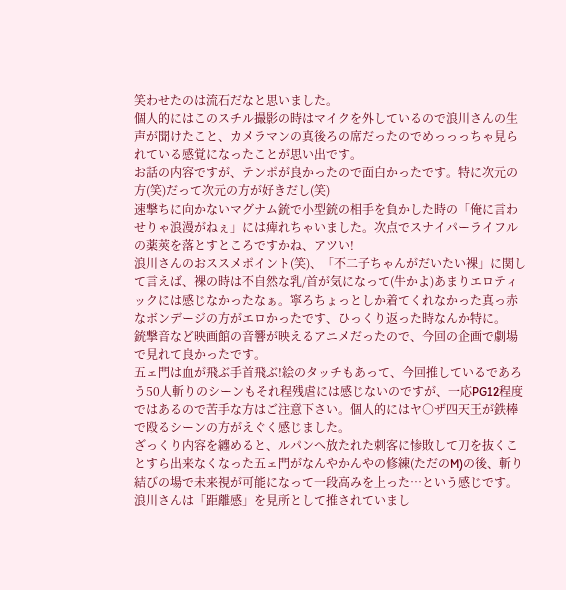笑わせたのは流石だなと思いました。
個人的にはこのスチル撮影の時はマイクを外しているので浪川さんの生声が聞けたこと、カメラマンの真後ろの席だったのでめっっっちゃ見られている感覚になったことが思い出です。
お話の内容ですが、テンポが良かったので面白かったです。特に次元の方(笑)だって次元の方が好きだし(笑)
速撃ちに向かないマグナム銃で小型銃の相手を負かした時の「俺に言わせりゃ浪漫がねぇ」には痺れちゃいました。次点でスナイパーライフルの薬莢を落とすところですかね、アツい!
浪川さんのおススメポイント(笑)、「不二子ちゃんがだいたい裸」に関して言えば、裸の時は不自然な乳/首が気になって(牛かよ)あまりエロティックには感じなかったなぁ。寧ろちょっとしか着てくれなかった真っ赤なボンデージの方がエロかったです、ひっくり返った時なんか特に。
銃撃音など映画館の音響が映えるアニメだったので、今回の企画で劇場で見れて良かったです。
五ェ門は血が飛ぶ手首飛ぶ!絵のタッチもあって、今回推しているであろう50人斬りのシーンもそれ程残虐には感じないのですが、一応PG12程度ではあるので苦手な方はご注意下さい。個人的にはヤ○ザ四天王が鉄棒で殴るシーンの方がえぐく感じました。
ざっくり内容を纏めると、ルパンへ放たれた刺客に惨敗して刀を抜くことすら出来なくなった五ェ門がなんやかんやの修練(ただのM)の後、斬り結びの場で未来視が可能になって一段高みを上った…という感じです。
浪川さんは「距離感」を見所として推されていまし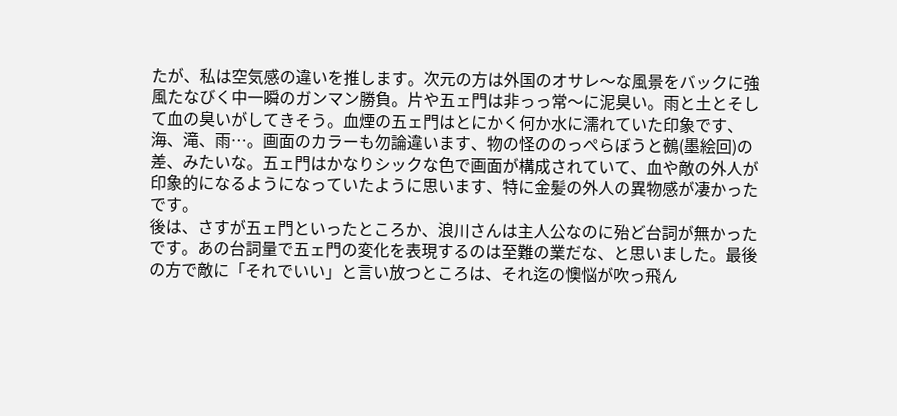たが、私は空気感の違いを推します。次元の方は外国のオサレ〜な風景をバックに強風たなびく中一瞬のガンマン勝負。片や五ェ門は非っっ常〜に泥臭い。雨と土とそして血の臭いがしてきそう。血煙の五ェ門はとにかく何か水に濡れていた印象です、海、滝、雨…。画面のカラーも勿論違います、物の怪ののっぺらぼうと鵺(墨絵回)の差、みたいな。五ェ門はかなりシックな色で画面が構成されていて、血や敵の外人が印象的になるようになっていたように思います、特に金髪の外人の異物感が凄かったです。
後は、さすが五ェ門といったところか、浪川さんは主人公なのに殆ど台詞が無かったです。あの台詞量で五ェ門の変化を表現するのは至難の業だな、と思いました。最後の方で敵に「それでいい」と言い放つところは、それ迄の懊悩が吹っ飛ん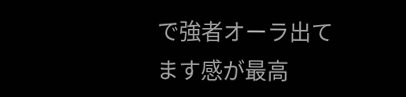で強者オーラ出てます感が最高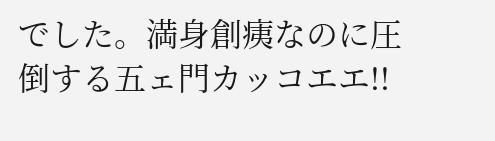でした。満身創痍なのに圧倒する五ェ門カッコエエ!!